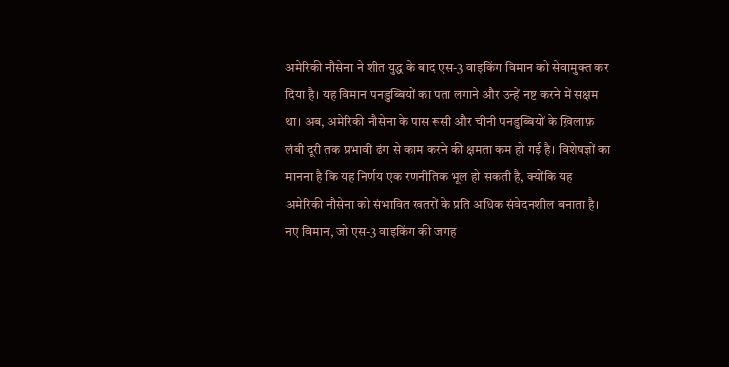अमेरिकी नौसेना ने शीत युद्ध के बाद एस-3 वाइकिंग विमान को सेवामुक्त कर दिया है। यह विमान पनडुब्बियों का पता लगाने और उन्हें नष्ट करने में सक्षम था। अब, अमेरिकी नौसेना के पास रूसी और चीनी पनडुब्बियों के ख़िलाफ़ लंबी दूरी तक प्रभावी ढंग से काम करने की क्षमता कम हो गई है। विशेषज्ञों का मानना है कि यह निर्णय एक रणनीतिक भूल हो सकती है, क्योंकि यह अमेरिकी नौसेना को संभावित खतरों के प्रति अधिक संवेदनशील बनाता है। नए विमान, जो एस-3 वाइकिंग की जगह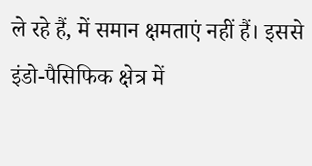ले रहे हैं, में समान क्षमताएं नहीं हैं। इससे इंडो-पैसिफिक क्षेत्र में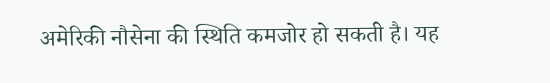अमेरिकी नौसेना की स्थिति कमजोर हो सकती है। यह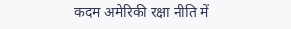कदम अमेरिकी रक्षा नीति में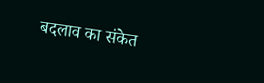बदलाव का संकेत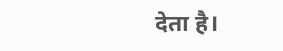देता है।